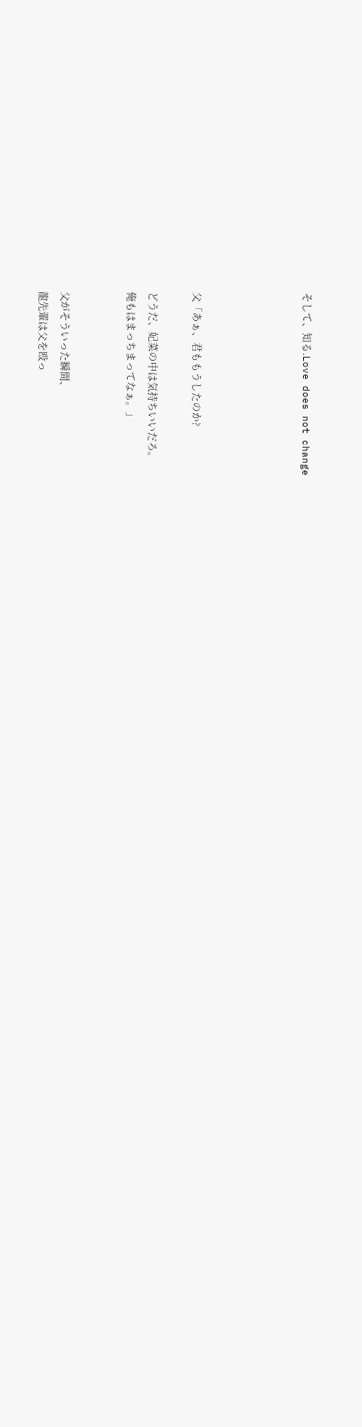そして、知る.Love does not change




父「あぁ、君ももうしたのか?

どうだ、妃菜の中は気持ちいいだろ。
俺もはまっちまってなぁ。」


父がそういった瞬間、
龍先輩は父を殴っ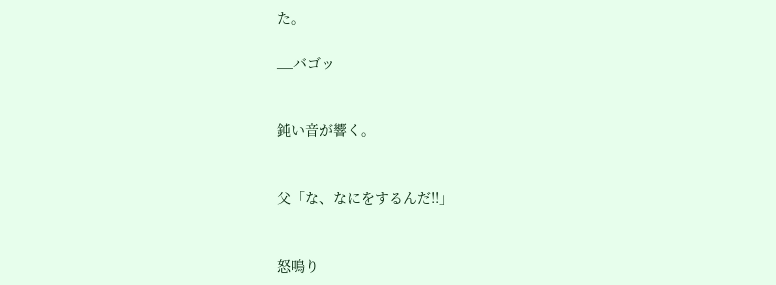た。

__バゴッ


鈍い音が響く。


父「な、なにをするんだ!!」


怒鳴り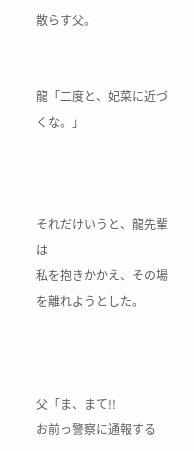散らす父。


龍「二度と、妃菜に近づくな。」



それだけいうと、龍先輩は
私を抱きかかえ、その場を離れようとした。



父「ま、まて!!
お前っ警察に通報する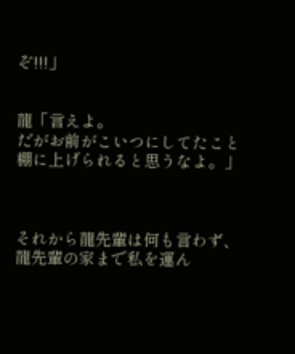ぞ!!!」


龍「言えよ。
だがお前がこいつにしてたこと棚に上げられると思うなよ。」



それから龍先輩は何も言わず、
龍先輩の家まで私を運ん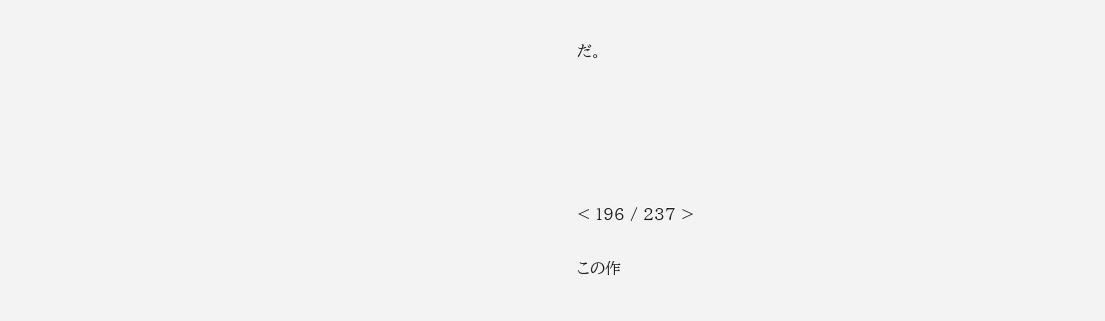だ。





< 196 / 237 >

この作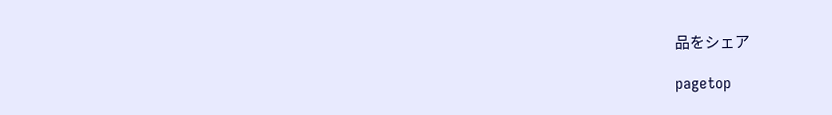品をシェア

pagetop